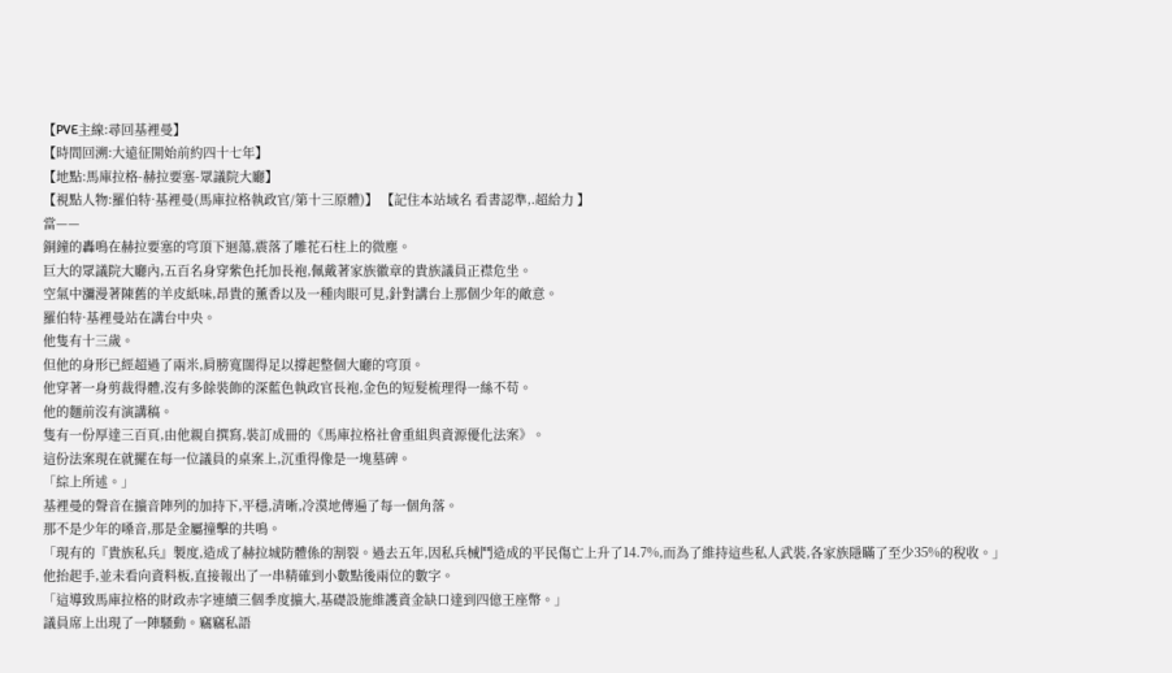【PVE主線:尋回基裡曼】
【時間回溯:大遠征開始前約四十七年】
【地點:馬庫拉格-赫拉要塞-眾議院大廳】
【視點人物:羅伯特·基裡曼(馬庫拉格執政官/第十三原體)】 【記住本站域名 看書認準,.超給力 】
當——
銅鐘的轟鳴在赫拉要塞的穹頂下迴蕩,震落了雕花石柱上的微塵。
巨大的眾議院大廳內,五百名身穿紫色托加長袍,佩戴著家族徽章的貴族議員正襟危坐。
空氣中瀰漫著陳舊的羊皮紙味,昂貴的薰香以及一種肉眼可見,針對講台上那個少年的敵意。
羅伯特·基裡曼站在講台中央。
他隻有十三歲。
但他的身形已經超過了兩米,肩膀寬闊得足以撐起整個大廳的穹頂。
他穿著一身剪裁得體,沒有多餘裝飾的深藍色執政官長袍,金色的短髮梳理得一絲不苟。
他的麵前沒有演講稿。
隻有一份厚達三百頁,由他親自撰寫,裝訂成冊的《馬庫拉格社會重組與資源優化法案》。
這份法案現在就擺在每一位議員的桌案上,沉重得像是一塊墓碑。
「綜上所述。」
基裡曼的聲音在擴音陣列的加持下,平穩,清晰,冷漠地傳遍了每一個角落。
那不是少年的嗓音,那是金屬撞擊的共鳴。
「現有的『貴族私兵』製度,造成了赫拉城防體係的割裂。過去五年,因私兵械鬥造成的平民傷亡上升了14.7%,而為了維持這些私人武裝,各家族隱瞞了至少35%的稅收。」
他抬起手,並未看向資料板,直接報出了一串精確到小數點後兩位的數字。
「這導致馬庫拉格的財政赤字連續三個季度擴大,基礎設施維護資金缺口達到四億王座幣。」
議員席上出現了一陣騷動。竊竊私語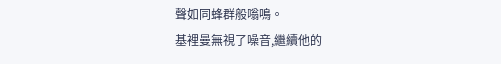聲如同蜂群般嗡鳴。
基裡曼無視了噪音,繼續他的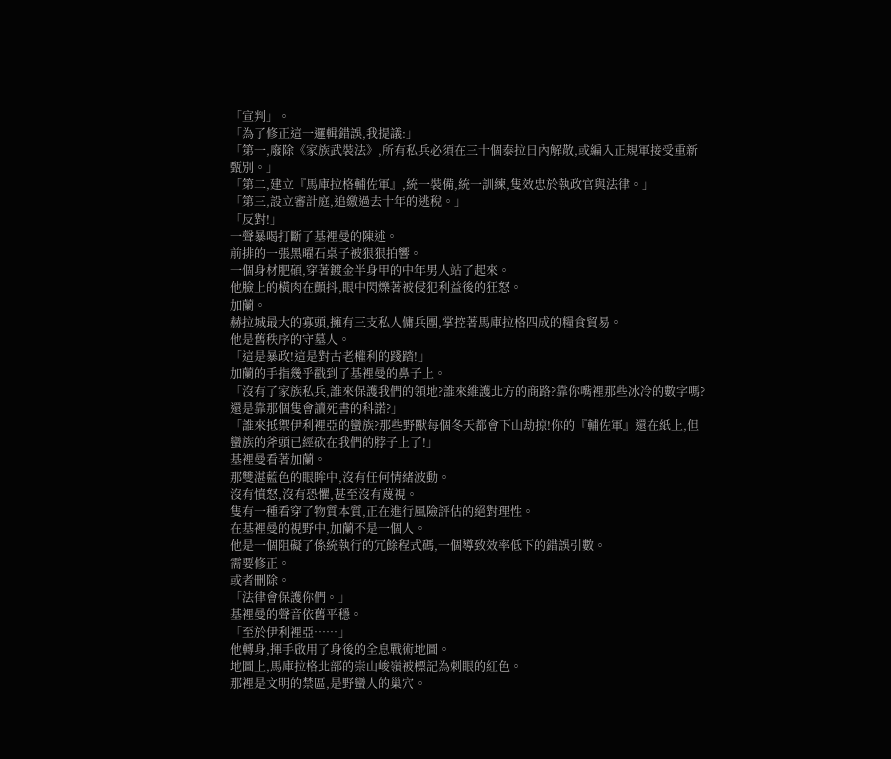「宣判」。
「為了修正這一邏輯錯誤,我提議:」
「第一,廢除《家族武裝法》,所有私兵必須在三十個泰拉日內解散,或編入正規軍接受重新甄別。」
「第二,建立『馬庫拉格輔佐軍』,統一裝備,統一訓練,隻效忠於執政官與法律。」
「第三,設立審計庭,追繳過去十年的逃稅。」
「反對!」
一聲暴喝打斷了基裡曼的陳述。
前排的一張黑曜石桌子被狠狠拍響。
一個身材肥碩,穿著鍍金半身甲的中年男人站了起來。
他臉上的橫肉在顫抖,眼中閃爍著被侵犯利益後的狂怒。
加蘭。
赫拉城最大的寡頭,擁有三支私人傭兵團,掌控著馬庫拉格四成的糧食貿易。
他是舊秩序的守墓人。
「這是暴政!這是對古老權利的踐踏!」
加蘭的手指幾乎戳到了基裡曼的鼻子上。
「沒有了家族私兵,誰來保護我們的領地?誰來維護北方的商路?靠你嘴裡那些冰冷的數字嗎?還是靠那個隻會讀死書的科諾?」
「誰來抵禦伊利裡亞的蠻族?那些野獸每個冬天都會下山劫掠!你的『輔佐軍』還在紙上,但蠻族的斧頭已經砍在我們的脖子上了!」
基裡曼看著加蘭。
那雙湛藍色的眼眸中,沒有任何情緒波動。
沒有憤怒,沒有恐懼,甚至沒有蔑視。
隻有一種看穿了物質本質,正在進行風險評估的絕對理性。
在基裡曼的視野中,加蘭不是一個人。
他是一個阻礙了係統執行的冗餘程式碼,一個導致效率低下的錯誤引數。
需要修正。
或者刪除。
「法律會保護你們。」
基裡曼的聲音依舊平穩。
「至於伊利裡亞……」
他轉身,揮手啟用了身後的全息戰術地圖。
地圖上,馬庫拉格北部的崇山峻嶺被標記為刺眼的紅色。
那裡是文明的禁區,是野蠻人的巢穴。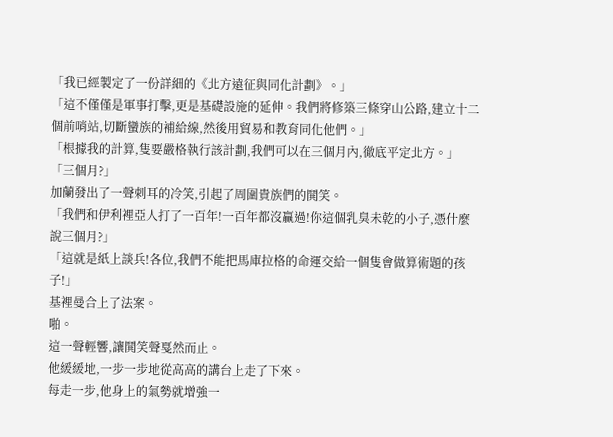「我已經製定了一份詳細的《北方遠征與同化計劃》。」
「這不僅僅是軍事打擊,更是基礎設施的延伸。我們將修築三條穿山公路,建立十二個前哨站,切斷蠻族的補給線,然後用貿易和教育同化他們。」
「根據我的計算,隻要嚴格執行該計劃,我們可以在三個月內,徹底平定北方。」
「三個月?」
加蘭發出了一聲刺耳的冷笑,引起了周圍貴族們的鬨笑。
「我們和伊利裡亞人打了一百年!一百年都沒贏過!你這個乳臭未乾的小子,憑什麼說三個月?」
「這就是紙上談兵!各位,我們不能把馬庫拉格的命運交給一個隻會做算術題的孩子!」
基裡曼合上了法案。
啪。
這一聲輕響,讓鬨笑聲戛然而止。
他緩緩地,一步一步地從高高的講台上走了下來。
每走一步,他身上的氣勢就增強一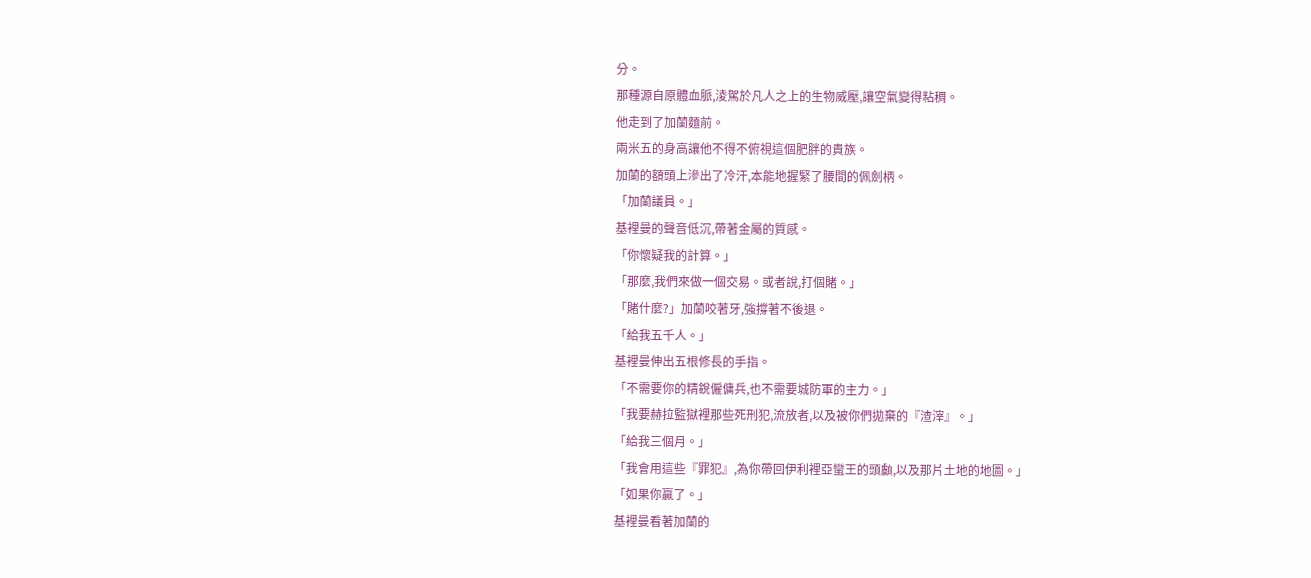分。
那種源自原體血脈,淩駕於凡人之上的生物威壓,讓空氣變得粘稠。
他走到了加蘭麵前。
兩米五的身高讓他不得不俯視這個肥胖的貴族。
加蘭的額頭上滲出了冷汗,本能地握緊了腰間的佩劍柄。
「加蘭議員。」
基裡曼的聲音低沉,帶著金屬的質感。
「你懷疑我的計算。」
「那麼,我們來做一個交易。或者說,打個賭。」
「賭什麼?」加蘭咬著牙,強撐著不後退。
「給我五千人。」
基裡曼伸出五根修長的手指。
「不需要你的精銳僱傭兵,也不需要城防軍的主力。」
「我要赫拉監獄裡那些死刑犯,流放者,以及被你們拋棄的『渣滓』。」
「給我三個月。」
「我會用這些『罪犯』,為你帶回伊利裡亞蠻王的頭顱,以及那片土地的地圖。」
「如果你贏了。」
基裡曼看著加蘭的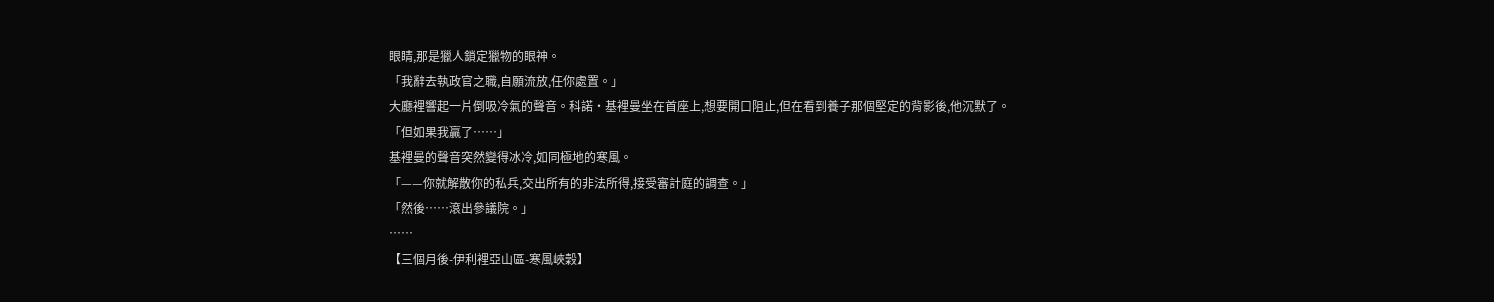眼睛,那是獵人鎖定獵物的眼神。
「我辭去執政官之職,自願流放,任你處置。」
大廳裡響起一片倒吸冷氣的聲音。科諾·基裡曼坐在首座上,想要開口阻止,但在看到養子那個堅定的背影後,他沉默了。
「但如果我贏了……」
基裡曼的聲音突然變得冰冷,如同極地的寒風。
「——你就解散你的私兵,交出所有的非法所得,接受審計庭的調查。」
「然後……滾出參議院。」
……
【三個月後-伊利裡亞山區-寒風峽穀】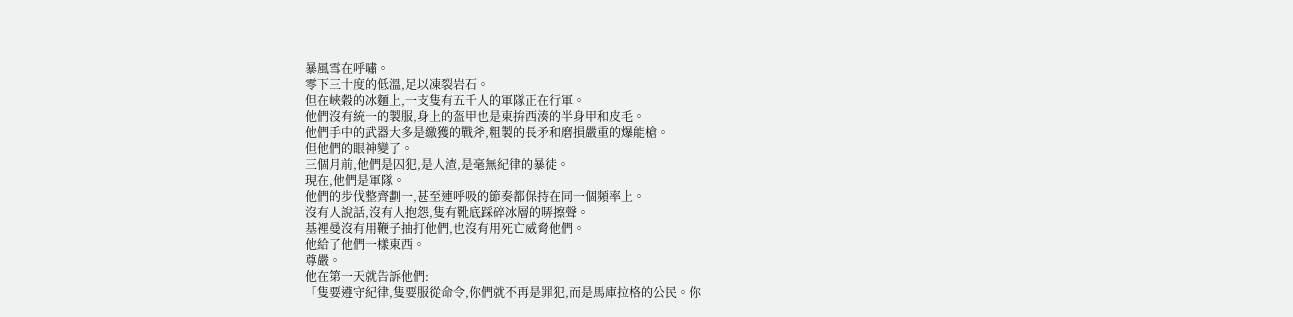暴風雪在呼嘯。
零下三十度的低溫,足以凍裂岩石。
但在峽穀的冰麵上,一支隻有五千人的軍隊正在行軍。
他們沒有統一的製服,身上的盔甲也是東拚西湊的半身甲和皮毛。
他們手中的武器大多是繳獲的戰斧,粗製的長矛和磨損嚴重的爆能槍。
但他們的眼神變了。
三個月前,他們是囚犯,是人渣,是毫無紀律的暴徒。
現在,他們是軍隊。
他們的步伐整齊劃一,甚至連呼吸的節奏都保持在同一個頻率上。
沒有人說話,沒有人抱怨,隻有靴底踩碎冰層的哢擦聲。
基裡曼沒有用鞭子抽打他們,也沒有用死亡威脅他們。
他給了他們一樣東西。
尊嚴。
他在第一天就告訴他們:
「隻要遵守紀律,隻要服從命令,你們就不再是罪犯,而是馬庫拉格的公民。你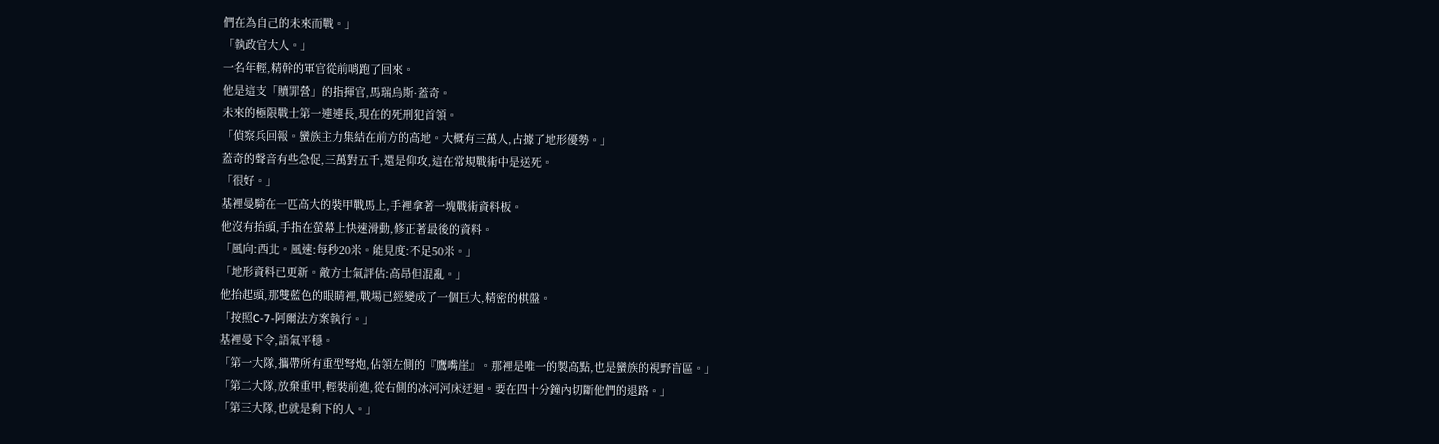們在為自己的未來而戰。」
「執政官大人。」
一名年輕,精幹的軍官從前哨跑了回來。
他是這支「贖罪營」的指揮官,馬瑞烏斯·蓋奇。
未來的極限戰士第一連連長,現在的死刑犯首領。
「偵察兵回報。蠻族主力集結在前方的高地。大概有三萬人,占據了地形優勢。」
蓋奇的聲音有些急促,三萬對五千,還是仰攻,這在常規戰術中是送死。
「很好。」
基裡曼騎在一匹高大的裝甲戰馬上,手裡拿著一塊戰術資料板。
他沒有抬頭,手指在螢幕上快速滑動,修正著最後的資料。
「風向:西北。風速:每秒20米。能見度:不足50米。」
「地形資料已更新。敵方士氣評估:高昂但混亂。」
他抬起頭,那雙藍色的眼睛裡,戰場已經變成了一個巨大,精密的棋盤。
「按照C-7-阿爾法方案執行。」
基裡曼下令,語氣平穩。
「第一大隊,攜帶所有重型弩炮,佔領左側的『鷹嘴崖』。那裡是唯一的製高點,也是蠻族的視野盲區。」
「第二大隊,放棄重甲,輕裝前進,從右側的冰河河床迂迴。要在四十分鐘內切斷他們的退路。」
「第三大隊,也就是剩下的人。」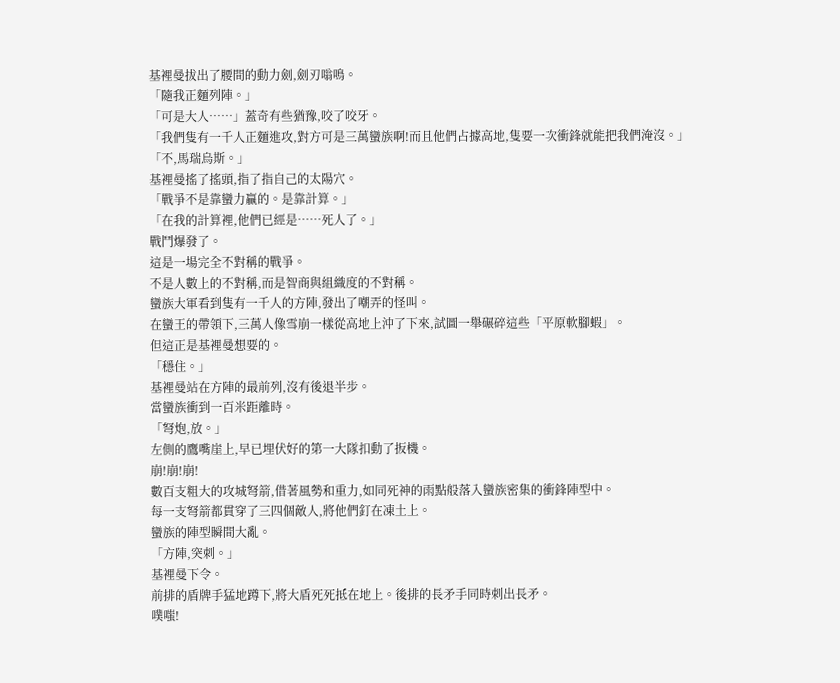基裡曼拔出了腰間的動力劍,劍刃嗡鳴。
「隨我正麵列陣。」
「可是大人……」蓋奇有些猶豫,咬了咬牙。
「我們隻有一千人正麵進攻,對方可是三萬蠻族啊!而且他們占據高地,隻要一次衝鋒就能把我們淹沒。」
「不,馬瑞烏斯。」
基裡曼搖了搖頭,指了指自己的太陽穴。
「戰爭不是靠蠻力贏的。是靠計算。」
「在我的計算裡,他們已經是……死人了。」
戰鬥爆發了。
這是一場完全不對稱的戰爭。
不是人數上的不對稱,而是智商與組織度的不對稱。
蠻族大軍看到隻有一千人的方陣,發出了嘲弄的怪叫。
在蠻王的帶領下,三萬人像雪崩一樣從高地上沖了下來,試圖一舉碾碎這些「平原軟腳蝦」。
但這正是基裡曼想要的。
「穩住。」
基裡曼站在方陣的最前列,沒有後退半步。
當蠻族衝到一百米距離時。
「弩炮,放。」
左側的鷹嘴崖上,早已埋伏好的第一大隊扣動了扳機。
崩!崩!崩!
數百支粗大的攻城弩箭,借著風勢和重力,如同死神的雨點般落入蠻族密集的衝鋒陣型中。
每一支弩箭都貫穿了三四個敵人,將他們釘在凍土上。
蠻族的陣型瞬間大亂。
「方陣,突刺。」
基裡曼下令。
前排的盾牌手猛地蹲下,將大盾死死抵在地上。後排的長矛手同時刺出長矛。
噗嗤!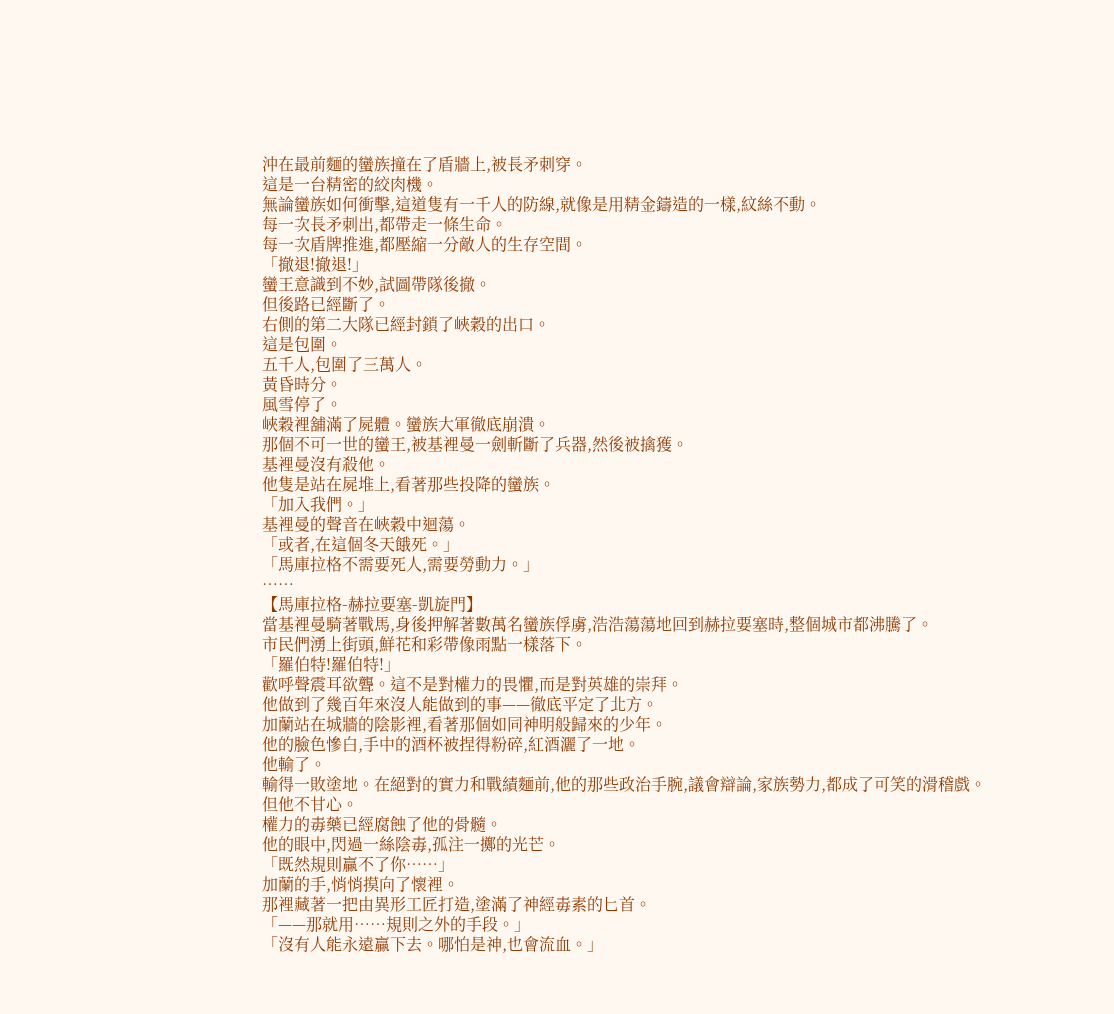沖在最前麵的蠻族撞在了盾牆上,被長矛刺穿。
這是一台精密的絞肉機。
無論蠻族如何衝擊,這道隻有一千人的防線,就像是用精金鑄造的一樣,紋絲不動。
每一次長矛刺出,都帶走一條生命。
每一次盾牌推進,都壓縮一分敵人的生存空間。
「撤退!撤退!」
蠻王意識到不妙,試圖帶隊後撤。
但後路已經斷了。
右側的第二大隊已經封鎖了峽穀的出口。
這是包圍。
五千人,包圍了三萬人。
黃昏時分。
風雪停了。
峽穀裡舖滿了屍體。蠻族大軍徹底崩潰。
那個不可一世的蠻王,被基裡曼一劍斬斷了兵器,然後被擒獲。
基裡曼沒有殺他。
他隻是站在屍堆上,看著那些投降的蠻族。
「加入我們。」
基裡曼的聲音在峽穀中迴蕩。
「或者,在這個冬天餓死。」
「馬庫拉格不需要死人,需要勞動力。」
……
【馬庫拉格-赫拉要塞-凱旋門】
當基裡曼騎著戰馬,身後押解著數萬名蠻族俘虜,浩浩蕩蕩地回到赫拉要塞時,整個城市都沸騰了。
市民們湧上街頭,鮮花和彩帶像雨點一樣落下。
「羅伯特!羅伯特!」
歡呼聲震耳欲聾。這不是對權力的畏懼,而是對英雄的崇拜。
他做到了幾百年來沒人能做到的事——徹底平定了北方。
加蘭站在城牆的陰影裡,看著那個如同神明般歸來的少年。
他的臉色慘白,手中的酒杯被捏得粉碎,紅酒灑了一地。
他輸了。
輸得一敗塗地。在絕對的實力和戰績麵前,他的那些政治手腕,議會辯論,家族勢力,都成了可笑的滑稽戲。
但他不甘心。
權力的毒藥已經腐蝕了他的骨髓。
他的眼中,閃過一絲陰毒,孤注一擲的光芒。
「既然規則贏不了你……」
加蘭的手,悄悄摸向了懷裡。
那裡藏著一把由異形工匠打造,塗滿了神經毒素的匕首。
「——那就用……規則之外的手段。」
「沒有人能永遠贏下去。哪怕是神,也會流血。」